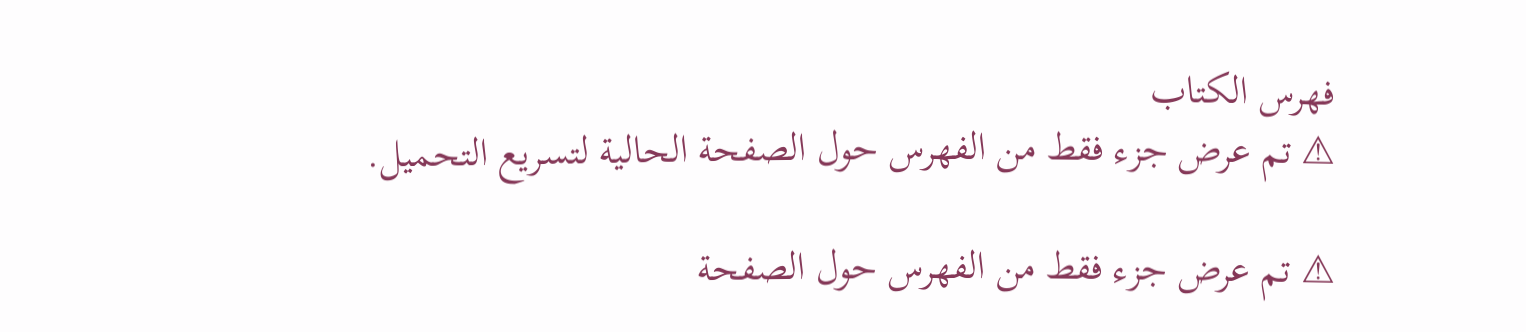فهرس الكتاب
⚠ تم عرض جزء فقط من الفهرس حول الصفحة الحالية لتسريع التحميل.

⚠ تم عرض جزء فقط من الفهرس حول الصفحة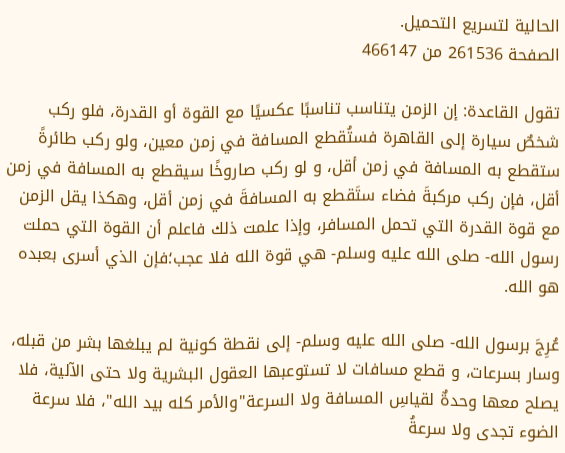الحالية لتسريع التحميل.
الصفحة 261536 من 466147

تقول القاعدة: إن الزمن يتناسب تناسبًا عكسيًا مع القوة أو القدرة، فلو ركب شخصٌ سيارة إلى القاهرة فستُقطع المسافة في زمن معين، ولو ركب طائرةً ستقطع به المسافة في زمن أقل، و لو ركب صاروخًا سيقطع به المسافة في زمن أقل، فإن ركب مركبةَ فضاء ستَقطع به المسافةَ في زمن أقل، وهكذا يقل الزمن مع قوة القدرة التي تحمل المسافر، وإذا علمت ذلك فاعلم أن القوة التي حملت رسول الله- صلى الله عليه وسلم- هي قوة الله فلا عجب؛فإن الذي أسرى بعبده هو الله.

عُرِجَ برسول الله- صلى الله عليه وسلم- إلى نقطة كونية لم يبلغها بشر من قبله، وسار بسرعات، و قطع مسافات لا تستوعبها العقول البشرية ولا حتى الآلية، فلا يصلح معها وحدةٌ لقياسِ المسافة ولا السرعة"والأمر كله بيد الله"، فلا سرعة الضوء تجدى ولا سرعةُ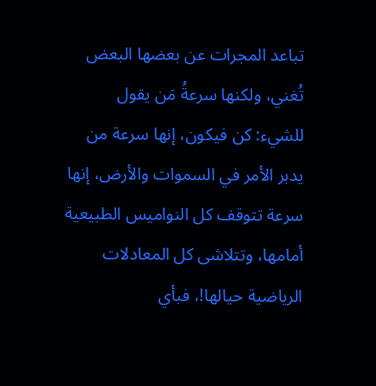تباعد المجرات عن بعضها البعض تُغني، ولكنها سرعةُ مَن يقول للشيء: كن فيكون، إنها سرعة من يدبر الأمر في السموات والأرض، إنها سرعة تتوقف كل النواميس الطبيعية أمامها، وتتلاشى كل المعادلات الرياضية حيالها!، فبأي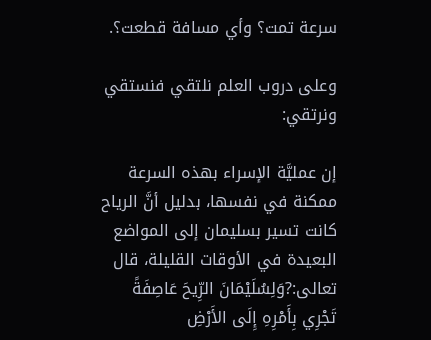سرعة تمت؟ وأي مسافة قطعت؟.

وعلى دروب العلم نلتقي فنستقي ونرتقي:

إن عمليَّة الإسراء بهذه السرعة ممكنة في نفسها، بدليل أنَّ الرياح كانت تسير بسليمان إلى المواضع البعيدة في الأوقات القليلة، قال تعالى:?وَلِسُلَيْمَانَ الرِّيحَ عَاصِفَةً تَجْرِي بِأَمْرِهِ إِلَى الأَرْضِ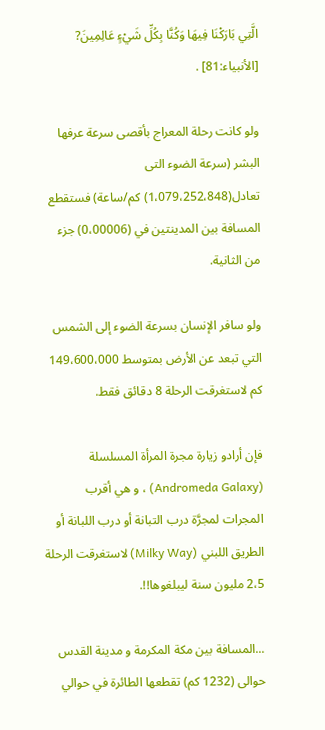الَّتِي بَارَكْنَا فِيهَا وَكُنَّا بِكُلِّ شَيْءٍ عَالِمِينَ? [الأنبياء:81] .

ولو كانت رحلة المعراج بأقصى سرعة عرفها البشر (سرعة الضوء التى تعادل(1،079،252،848) كم/ساعة) فستقطع المسافة بين المدينتين في (0،00006) جزء من الثانية.

ولو سافر الإنسان بسرعة الضوء إلى الشمس التي تبعد عن الأرض بمتوسط 149،600،000 كم لاستغرقت الرحلة 8 دقائق فقط.

فإن أرادو زيارة مجرة المرأة المسلسلة (Andromeda Galaxy) ، و هي أقرب المجرات لمجرَّة درب التبانة أو درب اللبانة أو الطريق اللبني (Milky Way) لاستغرقت الرحلة 2،5 مليون سنة ليبلغوها!!.

...المسافة بين مكة المكرمة و مدينة القدس حوالى (1232 كم) تقطعها الطائرة في حوالي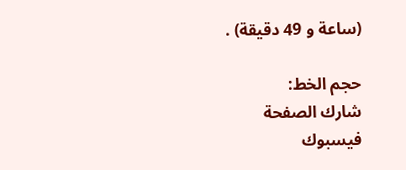(ساعة و 49 دقيقة) .

حجم الخط:
شارك الصفحة
فيسبوك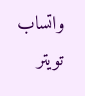واتساب تويتر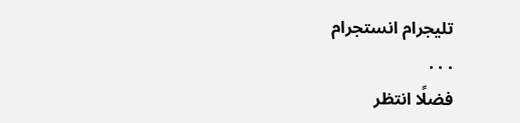تليجرام انستجرام
. . .
فضلًا انتظر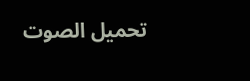تحميل الصوت